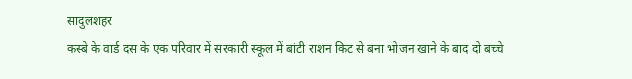सादुलशहर
कस्बे के वार्ड दस के एक परिवार में सरकारी स्कूल में बांटी राशन किट से बना भोजन खाने के बाद दो बच्चे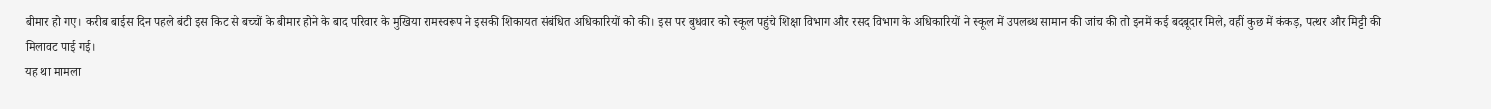बीमार हो गए। करीब बाईस दिन पहले बंटी इस किट से बच्चों के बीमार होने के बाद परिवार के मुखिया रामस्वरूप ने इसकी शिकायत संबंधित अधिकारियों को की। इस पर बुधवार को स्कूल पहुंचे शिक्षा विभाग और रसद विभाग के अधिकारियों ने स्कूल में उपलब्ध सामान की जांच की तो इनमें कई बदबूदार मिले, वहीं कुछ में कंकड़, पत्थर और मिट्टी की मिलावट पाई गई।
यह था मामला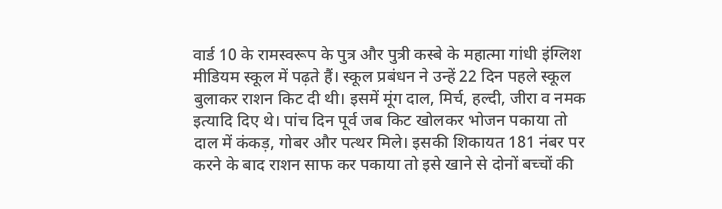वार्ड 10 के रामस्वरूप के पुत्र और पुत्री कस्बे के महात्मा गांधी इंग्लिश मीडियम स्कूल में पढ़ते हैं। स्कूल प्रबंधन ने उन्हें 22 दिन पहले स्कूल बुलाकर राशन किट दी थी। इसमें मूंग दाल, मिर्च, हल्दी, जीरा व नमक इत्यादि दिए थे। पांच दिन पूर्व जब किट खोलकर भोजन पकाया तो दाल में कंकड़, गोबर और पत्थर मिले। इसकी शिकायत 181 नंबर पर करने के बाद राशन साफ कर पकाया तो इसे खाने से दोनों बच्चों की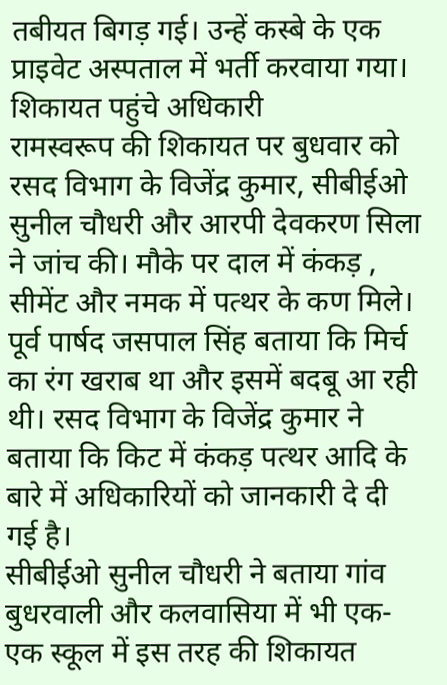तबीयत बिगड़ गई। उन्हें कस्बे के एक प्राइवेट अस्पताल में भर्ती करवाया गया।
शिकायत पहुंचे अधिकारी
रामस्वरूप की शिकायत पर बुधवार को रसद विभाग के विजेंद्र कुमार, सीबीईओ सुनील चौधरी और आरपी देवकरण सिला ने जांच की। मौके पर दाल में कंकड़ , सीमेंट और नमक में पत्थर के कण मिले। पूर्व पार्षद जसपाल सिंह बताया कि मिर्च का रंग खराब था और इसमें बदबू आ रही थी। रसद विभाग के विजेंद्र कुमार ने बताया कि किट में कंकड़ पत्थर आदि के बारे में अधिकारियों को जानकारी दे दी गई है।
सीबीईओ सुनील चौधरी ने बताया गांव बुधरवाली और कलवासिया में भी एक-एक स्कूल में इस तरह की शिकायत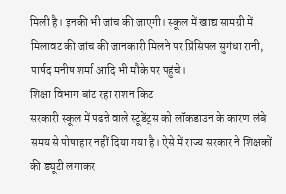मिली है। इनकी भी जांच की जाएगी। स्कूल में खाद्य सामग्री में मिलावट की जांच की जानकारी मिलने पर प्रिंसिपल सुगंधा रानी, पार्षद मनीष शर्मा आदि भी मौके पर पहुंचे।
शिक्षा विभाग बांट रहा राशन किट
सरकारी स्कूल में पढऩे वाले स्टूडेंट्स को लॉकडाउन के कारण लंबे समय से पोषाहार नहीं दिया गया है। ऐसे में राज्य सरकार ने शिक्षकों की ड्यूटी लगाकर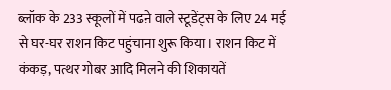ब्लॉक के 233 स्कूलों में पढऩे वाले स्टूडेंट्स के लिए 24 मई से घर-घर राशन किट पहुंचाना शुरू किया। राशन किट में कंकड़, पत्थर गोबर आदि मिलने की शिकायतें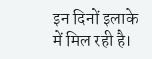इन दिनों इलाके में मिल रही है।